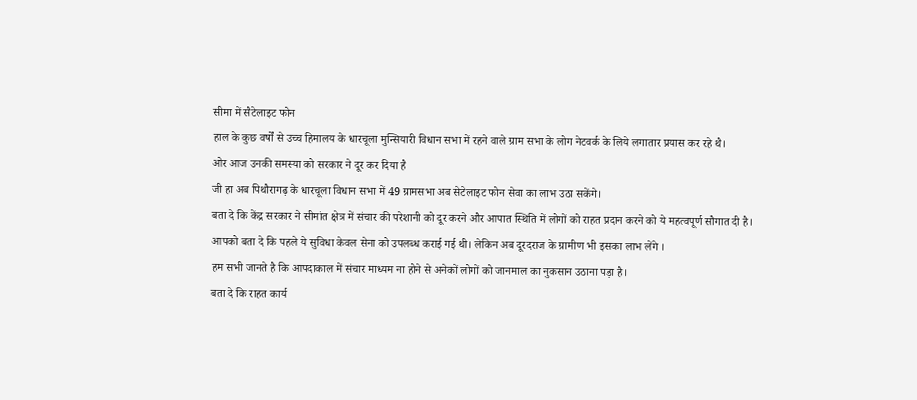सीमा में सैटेलाइट फोन
हाल के कुछ वर्षों से उच्च हिमालय के धारचूला मुन्सियारी विधान सभा में रहने वाले ग्राम सभा के लोग नेटवर्क के लिये लगातार प्रयास कर रहे थै।
ओर आज उनकी समस्या को सरकार ने दूर कर दिया है
जी हा अब पिथौरागढ़ के धारचूला विधान सभा में 49 ग्रामसभा अब सेटेलाइट फोन सेवा का लाभ उठा सकेंगे।
बता दे कि केंद्र सरकार ने सीमांत क्षेत्र में संचार की परेशानी को दूर करने और आपात स्थिति में लोगों को राहत प्रदान करने को ये महत्वपूर्ण सौगात दी है।
आपको बता दे कि पहले ये सुविधा केवल सेना को उपलब्ध कराई गई थी। लेकिन अब दूरदराज के ग्रामीण भी इसका लाभ लेंगे ।
हम सभी जानते है कि आपदाकाल में संचार माध्यम ना होने से अनेकों लोगों को जानमाल का नुकसान उठाना पड़ा है।
बता दे कि राहत कार्य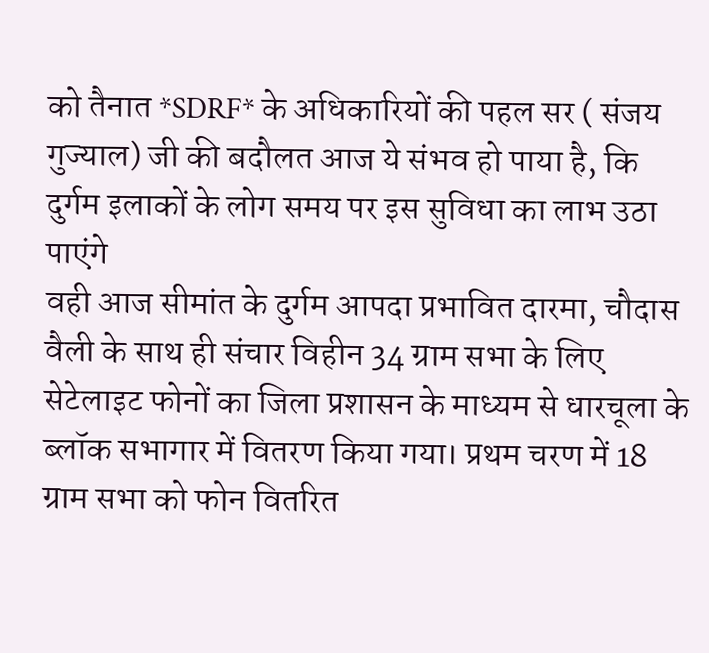को तैनात *SDRF* के अधिकारियों की पहल सर ( संजय गुज्याल) जी की बदौलत आज ये संभव हो पाया है, कि दुर्गम इलाकों के लोग समय पर इस सुविधा का लाभ उठा पाएंगे
वही आज सीमांत के दुर्गम आपदा प्रभावित दारमा, चौदास वैली के साथ ही संचार विहीन 34 ग्राम सभा के लिए सेटेलाइट फोनों का जिला प्रशासन के माध्यम से धारचूला के ब्लॉक सभागार में वितरण किया गया। प्रथम चरण में 18 ग्राम सभा को फोन वितरित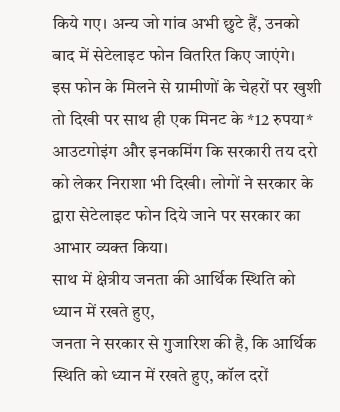किये गए। अन्य जो गांव अभी छुटे हैं, उनको बाद में सेटेलाइट फोन वितरित किए जाएंगे।
इस फोन के मिलने से ग्रामीणों के चेहरों पर खुशी तो दिखी पर साथ ही एक मिनट के *12 रुपया* आउटगोइंग और इनकमिंग कि सरकारी तय दरो को लेकर निराशा भी दिखी। लोगों ने सरकार के द्वारा सेटेलाइट फोन दिये जाने पर सरकार का आभार व्यक्त किया।
साथ में क्षेत्रीय जनता की आर्थिक स्थिति को ध्यान में रखते हुए,
जनता ने सरकार से गुजारिश की है, कि आर्थिक स्थिति को ध्यान में रखते हुए, कॉल दरों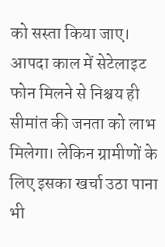को सस्ता किया जाए।
आपदा काल में सेटेलाइट फोन मिलने से निश्चय ही सीमांत की जनता को लाभ मिलेगा। लेकिन ग्रामीणों के लिए इसका खर्चा उठा पाना भी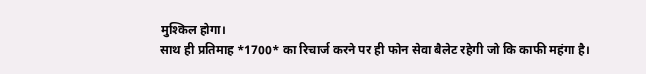मुश्किल होगा।
साथ ही प्रतिमाह *1700* का रिचार्ज करने पर ही फोन सेवा बैलेट रहेगी जो कि काफी महंगा है।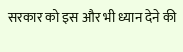सरकार को इस और भी ध्यान देने की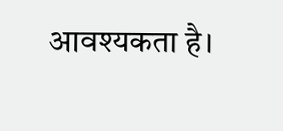आवश्यकता है।